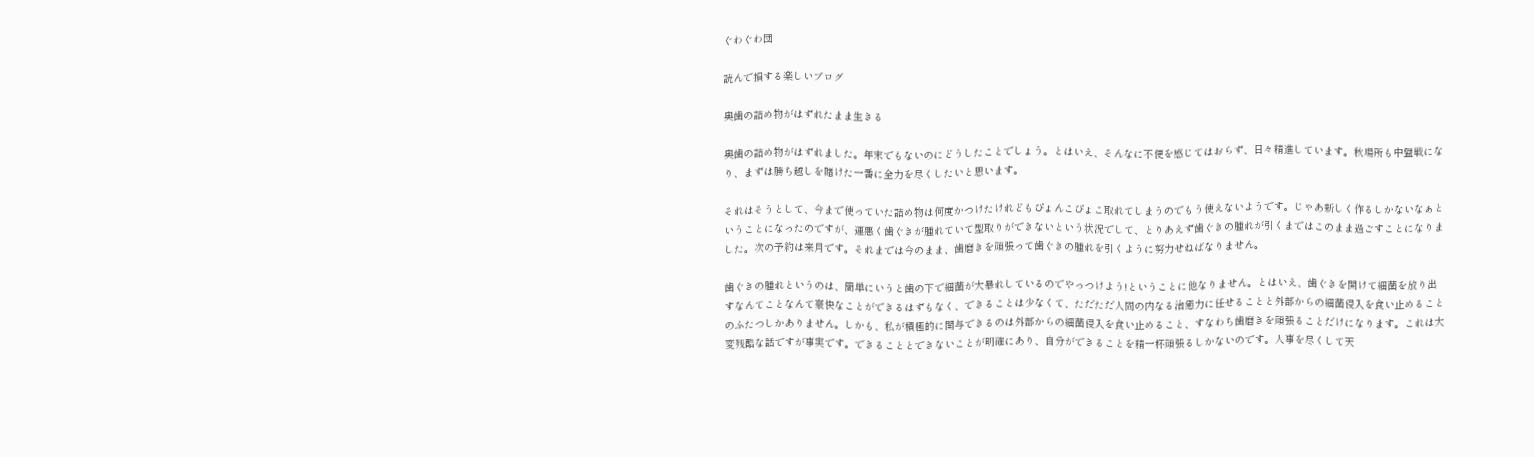ぐわぐわ団

読んで損する楽しいブログ

奥歯の詰め物がはずれたまま生きる

奥歯の詰め物がはずれました。年末でもないのにどうしたことでしょう。とはいえ、そんなに不便を感じてはおらず、日々精進しています。秋場所も中盤戦になり、まずは勝ち越しを賭けた一番に全力を尽くしたいと思います。

それはそうとして、今まで使っていた詰め物は何度かつけたけれどもぴょんこぴょこ取れてしまうのでもう使えないようです。じゃあ新しく作るしかないなぁということになったのですが、運悪く歯ぐきが腫れていて型取りができないという状況でして、とりあえず歯ぐきの腫れが引くまではこのまま過ごすことになりました。次の予約は来月です。それまでは今のまま、歯磨きを頑張って歯ぐきの腫れを引くように努力せねばなりません。

歯ぐきの腫れというのは、簡単にいうと歯の下で細菌が大暴れしているのでやっつけよう!ということに他なりません。とはいえ、歯ぐきを開けて細菌を放り出すなんてことなんて豪快なことができるはずもなく、できることは少なくて、ただただ人間の内なる治癒力に任せることと外部からの細菌侵入を食い止めることのふたつしかありません。しかも、私が積極的に関与できるのは外部からの細菌侵入を食い止めること、すなわち歯磨きを頑張ることだけになります。これは大変残酷な話ですが事実です。できることとできないことが明確にあり、自分ができることを精一杯頑張るしかないのです。人事を尽くして天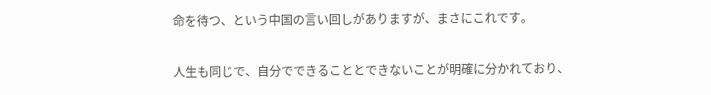命を待つ、という中国の言い回しがありますが、まさにこれです。

人生も同じで、自分でできることとできないことが明確に分かれており、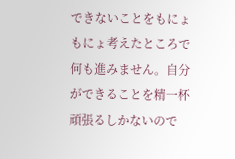できないことをもにょもにょ考えたところで何も進みません。自分ができることを精一杯頑張るしかないので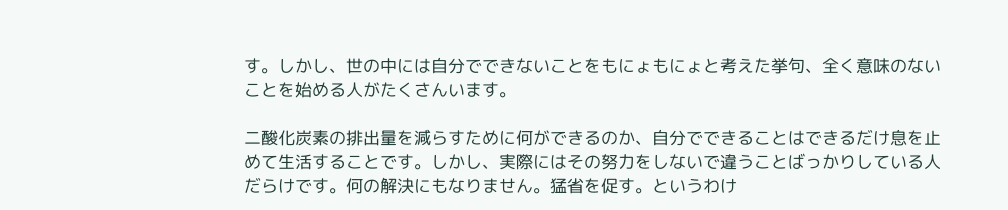す。しかし、世の中には自分でできないことをもにょもにょと考えた挙句、全く意味のないことを始める人がたくさんいます。

二酸化炭素の排出量を減らすために何ができるのか、自分でできることはできるだけ息を止めて生活することです。しかし、実際にはその努力をしないで違うことばっかりしている人だらけです。何の解決にもなりません。猛省を促す。というわけ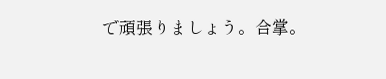で頑張りましょう。合掌。